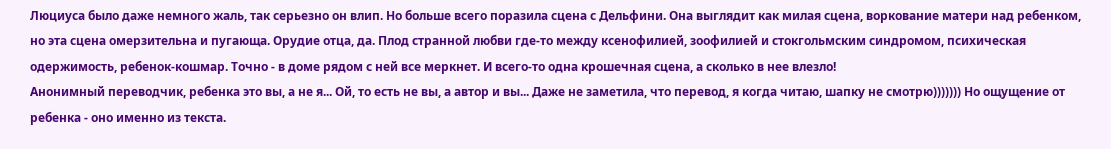Люциуса было даже немного жаль, так серьезно он влип. Но больше всего поразила сцена с Дельфини. Она выглядит как милая сцена, воркование матери над ребенком, но эта сцена омерзительна и пугающа. Орудие отца, да. Плод странной любви где-то между ксенофилией, зоофилией и стокгольмским синдромом, психическая одержимость, ребенок-кошмар. Точно - в доме рядом с ней все меркнет. И всего-то одна крошечная сцена, а сколько в нее влезло!
Анонимный переводчик, ребенка это вы, а не я... Ой, то есть не вы, а автор и вы... Даже не заметила, что перевод, я когда читаю, шапку не смотрю))))))) Но ощущение от ребенка - оно именно из текста.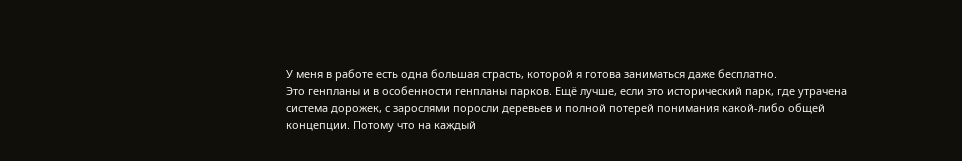У меня в работе есть одна большая страсть, которой я готова заниматься даже бесплатно.
Это генпланы и в особенности генпланы парков. Ещё лучше, если это исторический парк, где утрачена система дорожек, с зарослями поросли деревьев и полной потерей понимания какой-либо общей концепции. Потому что на каждый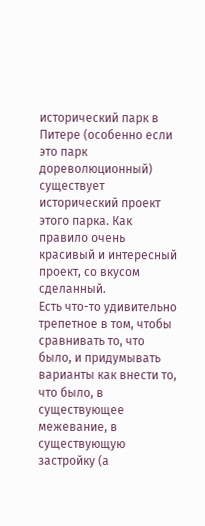исторический парк в Питере (особенно если это парк дореволюционный) существует исторический проект этого парка. Как правило очень красивый и интересный проект, со вкусом сделанный.
Есть что-то удивительно трепетное в том, чтобы сравнивать то, что было, и придумывать варианты как внести то, что было, в существующее межевание, в существующую застройку (а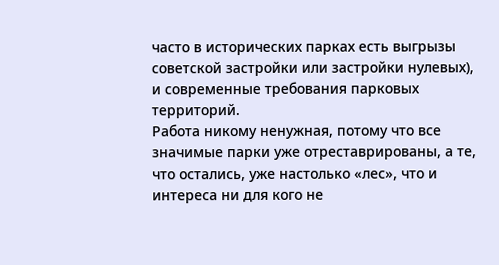часто в исторических парках есть выгрызы советской застройки или застройки нулевых), и современные требования парковых территорий.
Работа никому ненужная, потому что все значимые парки уже отреставрированы, а те, что остались, уже настолько «лес», что и интереса ни для кого не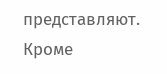представляют.
Кроме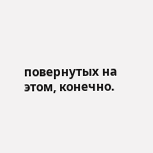повернутых на этом, конечно.